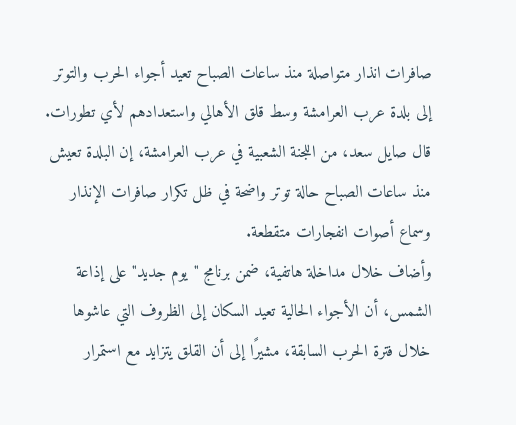صافرات انذار متواصلة منذ ساعات الصباح تعيد أجواء الحرب والتوتر إلى بلدة عرب العرامشة وسط قلق الأهالي واستعدادهم لأي تطورات.
قال صايل سعد، من اللجنة الشعبية في عرب العرامشة، إن البلدة تعيش منذ ساعات الصباح حالة توتر واضحة في ظل تكرار صافرات الإنذار وسماع أصوات انفجارات متقطعة.
وأضاف خلال مداخلة هاتفية، ضمن برنامج "يوم جديد" على إذاعة الشمس، أن الأجواء الحالية تعيد السكان إلى الظروف التي عاشوها خلال فترة الحرب السابقة، مشيرًا إلى أن القلق يتزايد مع استمرار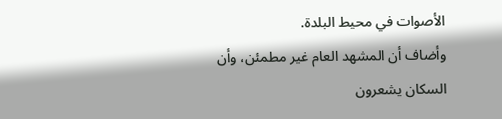الأصوات في محيط البلدة.
وأضاف أن المشهد العام غير مطمئن، وأن السكان يشعرون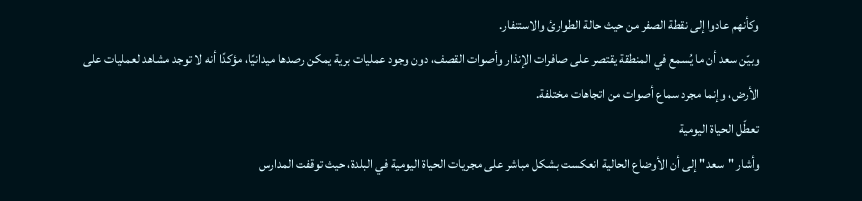وكأنهم عادوا إلى نقطة الصفر من حيث حالة الطوارئ والاستنفار.
وبيّن سعد أن ما يُسمع في المنطقة يقتصر على صافرات الإنذار وأصوات القصف، دون وجود عمليات برية يمكن رصدها ميدانيًا، مؤكدًا أنه لا توجد مشاهد لعمليات على الأرض، وإنما مجرد سماع أصوات من اتجاهات مختلفة.
تعطّل الحياة اليومية
وأشار "سعد" إلى أن الأوضاع الحالية انعكست بشكل مباشر على مجريات الحياة اليومية في البلدة، حيث توقفت المدارس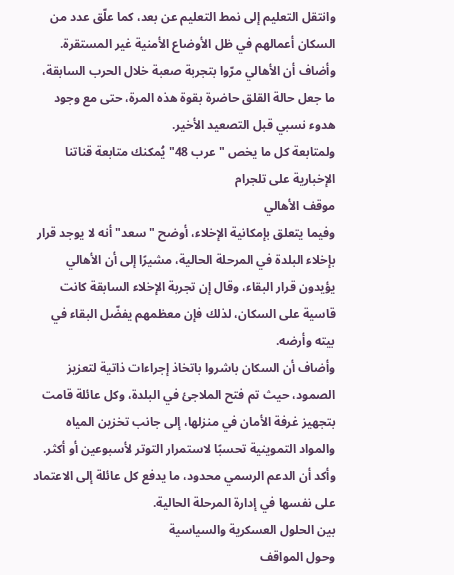وانتقل التعليم إلى نمط التعليم عن بعد، كما علّق عدد من السكان أعمالهم في ظل الأوضاع الأمنية غير المستقرة.
وأضاف أن الأهالي مرّوا بتجربة صعبة خلال الحرب السابقة، ما جعل حالة القلق حاضرة بقوة هذه المرة، حتى مع وجود هدوء نسبي قبل التصعيد الأخير.
ولمتابعة كل ما يخص "عرب 48" يُمكنك متابعة قناتنا الإخبارية على تلجرام
موقف الأهالي
وفيما يتعلق بإمكانية الإخلاء، أوضح "سعد" أنه لا يوجد قرار بإخلاء البلدة في المرحلة الحالية، مشيرًا إلى أن الأهالي يؤيدون قرار البقاء، وقال إن تجربة الإخلاء السابقة كانت قاسية على السكان، لذلك فإن معظمهم يفضّل البقاء في بيته وأرضه.
وأضاف أن السكان باشروا باتخاذ إجراءات ذاتية لتعزيز الصمود، حيث تم فتح الملاجئ في البلدة، وكل عائلة قامت بتجهيز غرفة الأمان في منزلها، إلى جانب تخزين المياه والمواد التموينية تحسبًا لاستمرار التوتر لأسبوعين أو أكثر.
وأكد أن الدعم الرسمي محدود، ما يدفع كل عائلة إلى الاعتماد على نفسها في إدارة المرحلة الحالية.
بين الحلول العسكرية والسياسية
وحول المواقف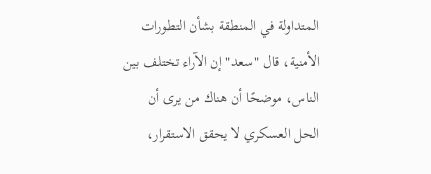المتداولة في المنطقة بشأن التطورات الأمنية، قال "سعد" إن الآراء تختلف بين الناس، موضحًا أن هناك من يرى أن الحل العسكري لا يحقق الاستقرار،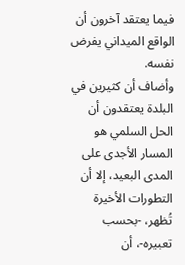فيما يعتقد آخرون أن الواقع الميداني يفرض نفسه.
وأضاف أن كثيرين في البلدة يعتقدون أن الحل السلمي هو المسار الأجدى على المدى البعيد، إلا أن التطورات الأخيرة تُظهر، -بحسب تعبيره-، أن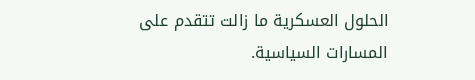الحلول العسكرية ما زالت تتقدم على المسارات السياسية.